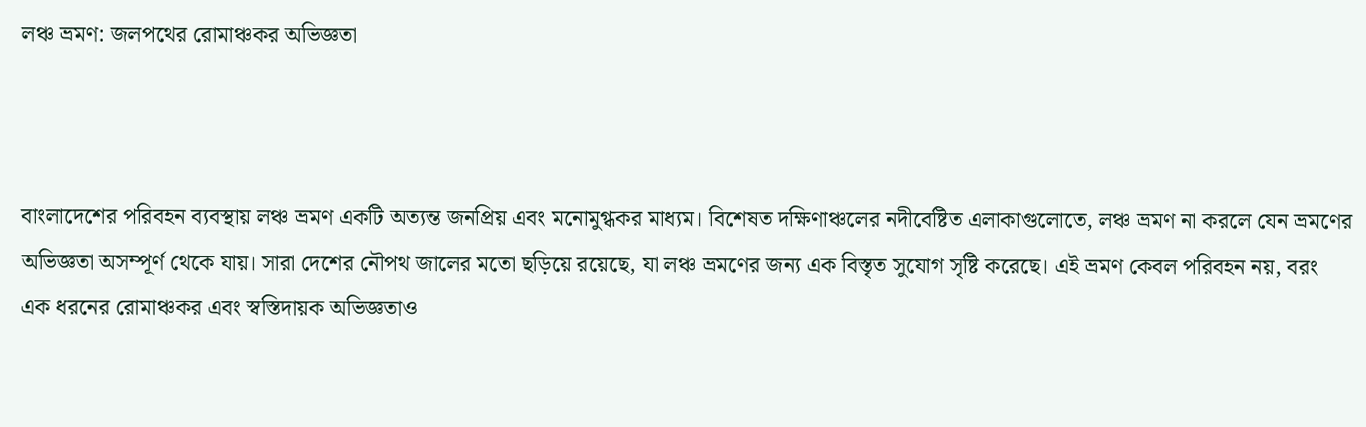লঞ্চ ভ্রমণ: জলপথের রোমাঞ্চকর অভিজ্ঞতা



বাংলাদেশের পরিবহন ব্যবস্থায় লঞ্চ ভ্রমণ একটি অত্যন্ত জনপ্রিয় এবং মনোমুগ্ধকর মাধ্যম। বিশেষত দক্ষিণাঞ্চলের নদীবেষ্টিত এলাকাগুলোতে, লঞ্চ ভ্রমণ না করলে যেন ভ্রমণের অভিজ্ঞতা অসম্পূর্ণ থেকে যায়। সারা দেশের নৌপথ জালের মতো ছড়িয়ে রয়েছে, যা লঞ্চ ভ্রমণের জন্য এক বিস্তৃত সুযোগ সৃষ্টি করেছে। এই ভ্রমণ কেবল পরিবহন নয়, বরং এক ধরনের রোমাঞ্চকর এবং স্বস্তিদায়ক অভিজ্ঞতাও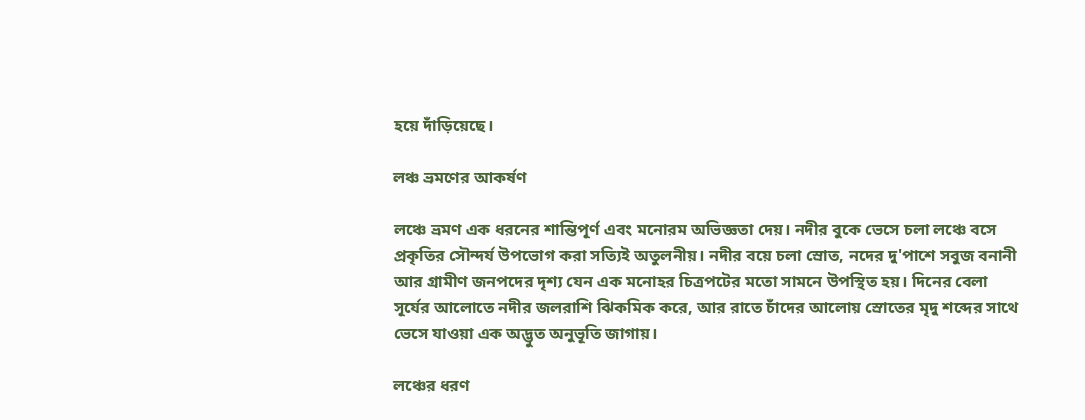হয়ে দাঁড়িয়েছে।

লঞ্চ ভ্রমণের আকর্ষণ

লঞ্চে ভ্রমণ এক ধরনের শান্তিপূর্ণ এবং মনোরম অভিজ্ঞতা দেয়। নদীর বুকে ভেসে চলা লঞ্চে বসে প্রকৃতির সৌন্দর্য উপভোগ করা সত্যিই অতুলনীয়। নদীর বয়ে চলা স্রোত, নদের দু'পাশে সবুজ বনানী আর গ্রামীণ জনপদের দৃশ্য যেন এক মনোহর চিত্রপটের মতো সামনে উপস্থিত হয়। দিনের বেলা সূর্যের আলোতে নদীর জলরাশি ঝিকমিক করে, আর রাতে চাঁদের আলোয় স্রোতের মৃদু শব্দের সাথে ভেসে যাওয়া এক অদ্ভুত অনুভূতি জাগায়।

লঞ্চের ধরণ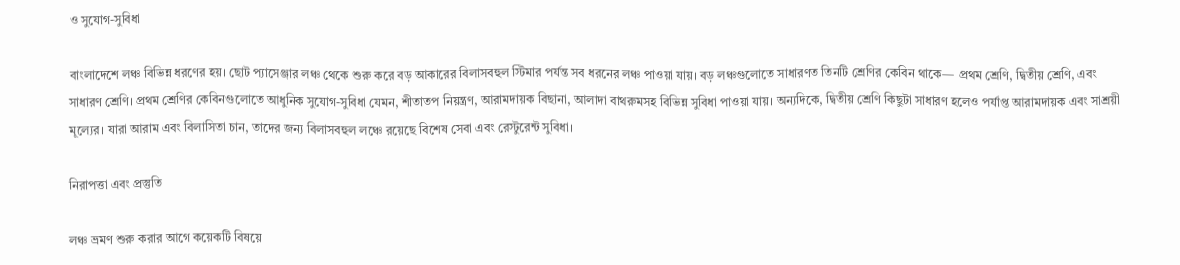ও সুযোগ-সুবিধা

বাংলাদেশে লঞ্চ বিভিন্ন ধরণের হয়। ছোট প্যাসেঞ্জার লঞ্চ থেকে শুরু করে বড় আকারের বিলাসবহুল স্টিমার পর্যন্ত সব ধরনের লঞ্চ পাওয়া যায়। বড় লঞ্চগুলোতে সাধারণত তিনটি শ্রেণির কেবিন থাকে— প্রথম শ্রেণি, দ্বিতীয় শ্রেণি, এবং সাধারণ শ্রেণি। প্রথম শ্রেণির কেবিনগুলোতে আধুনিক সুযোগ-সুবিধা যেমন, শীতাতপ নিয়ন্ত্রণ, আরামদায়ক বিছানা, আলাদা বাথরুমসহ বিভিন্ন সুবিধা পাওয়া যায়। অন্যদিকে, দ্বিতীয় শ্রেণি কিছুটা সাধারণ হলেও পর্যাপ্ত আরামদায়ক এবং সাশ্রয়ী মূল্যের। যারা আরাম এবং বিলাসিতা চান, তাদের জন্য বিলাসবহুল লঞ্চে রয়েছে বিশেষ সেবা এবং রেস্টুরেন্ট সুবিধা।

নিরাপত্তা এবং প্রস্তুতি

লঞ্চ ভ্রমণ শুরু করার আগে কয়েকটি বিষয়ে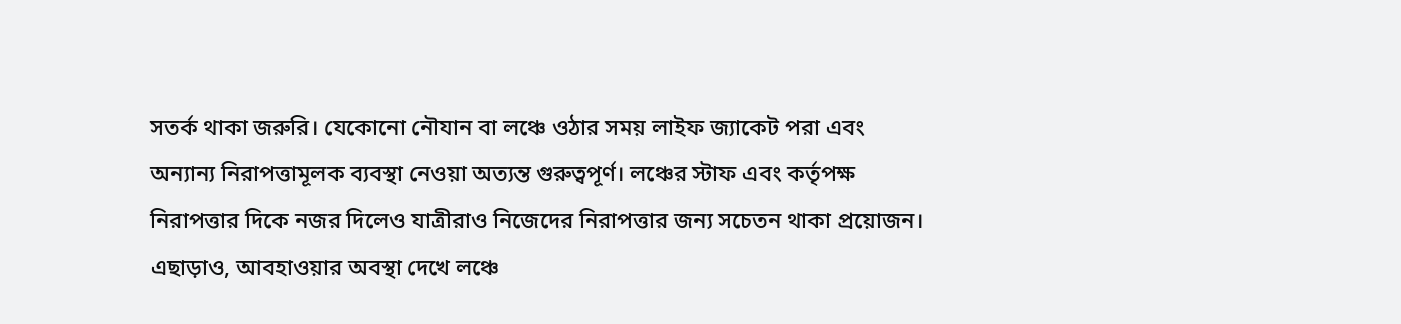সতর্ক থাকা জরুরি। যেকোনো নৌযান বা লঞ্চে ওঠার সময় লাইফ জ্যাকেট পরা এবং অন্যান্য নিরাপত্তামূলক ব্যবস্থা নেওয়া অত্যন্ত গুরুত্বপূর্ণ। লঞ্চের স্টাফ এবং কর্তৃপক্ষ নিরাপত্তার দিকে নজর দিলেও যাত্রীরাও নিজেদের নিরাপত্তার জন্য সচেতন থাকা প্রয়োজন। এছাড়াও, আবহাওয়ার অবস্থা দেখে লঞ্চে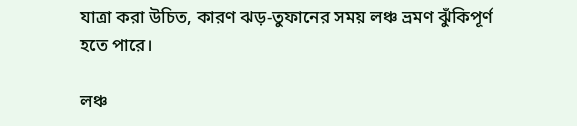যাত্রা করা উচিত, কারণ ঝড়-তুফানের সময় লঞ্চ ভ্রমণ ঝুঁকিপূর্ণ হতে পারে।

লঞ্চ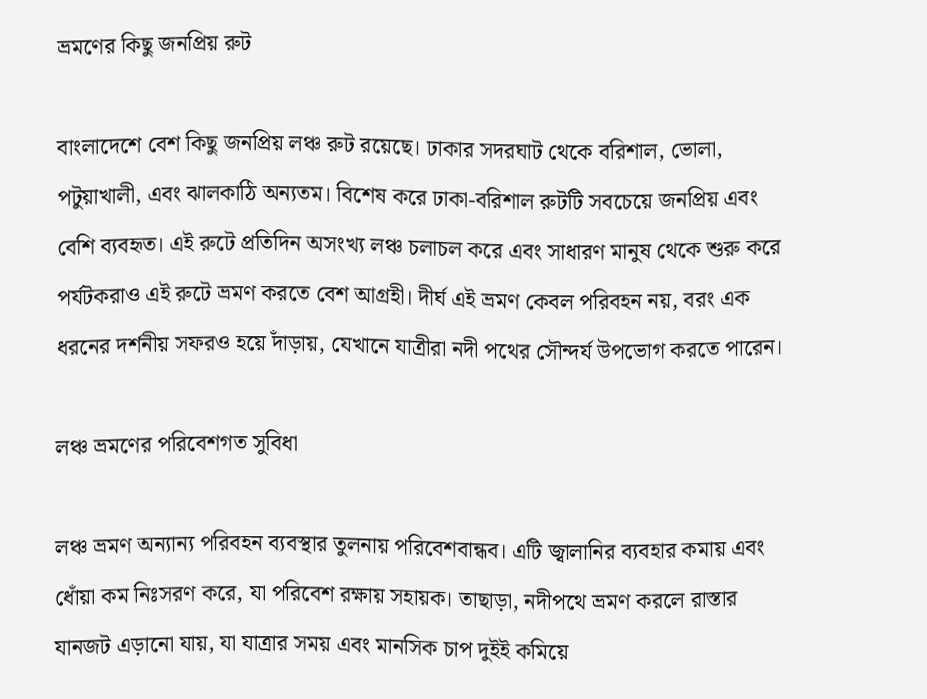ভ্রমণের কিছু জনপ্রিয় রুট

বাংলাদেশে বেশ কিছু জনপ্রিয় লঞ্চ রুট রয়েছে। ঢাকার সদরঘাট থেকে বরিশাল, ভোলা, পটুয়াখালী, এবং ঝালকাঠি অন্যতম। বিশেষ করে ঢাকা-বরিশাল রুটটি সবচেয়ে জনপ্রিয় এবং বেশি ব্যবহৃত। এই রুটে প্রতিদিন অসংখ্য লঞ্চ চলাচল করে এবং সাধারণ মানুষ থেকে শুরু করে পর্যটকরাও এই রুটে ভ্রমণ করতে বেশ আগ্রহী। দীর্ঘ এই ভ্রমণ কেবল পরিবহন নয়, বরং এক ধরনের দর্শনীয় সফরও হয়ে দাঁড়ায়, যেখানে যাত্রীরা নদী পথের সৌন্দর্য উপভোগ করতে পারেন।

লঞ্চ ভ্রমণের পরিবেশগত সুবিধা

লঞ্চ ভ্রমণ অন্যান্য পরিবহন ব্যবস্থার তুলনায় পরিবেশবান্ধব। এটি জ্বালানির ব্যবহার কমায় এবং ধোঁয়া কম নিঃসরণ করে, যা পরিবেশ রক্ষায় সহায়ক। তাছাড়া, নদীপথে ভ্রমণ করলে রাস্তার যানজট এড়ানো যায়, যা যাত্রার সময় এবং মানসিক চাপ দুইই কমিয়ে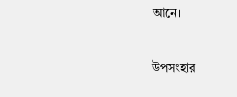আনে।

উপসংহার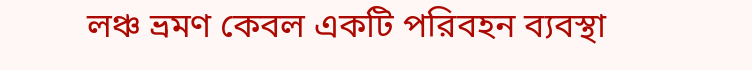লঞ্চ ভ্রমণ কেবল একটি পরিবহন ব্যবস্থা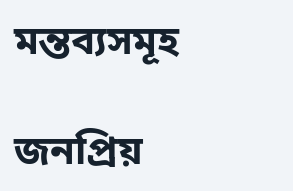মন্তব্যসমূহ

জনপ্রিয়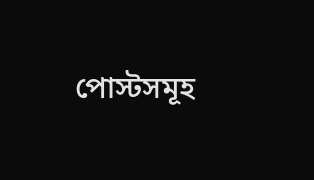পোস্টসমূহ